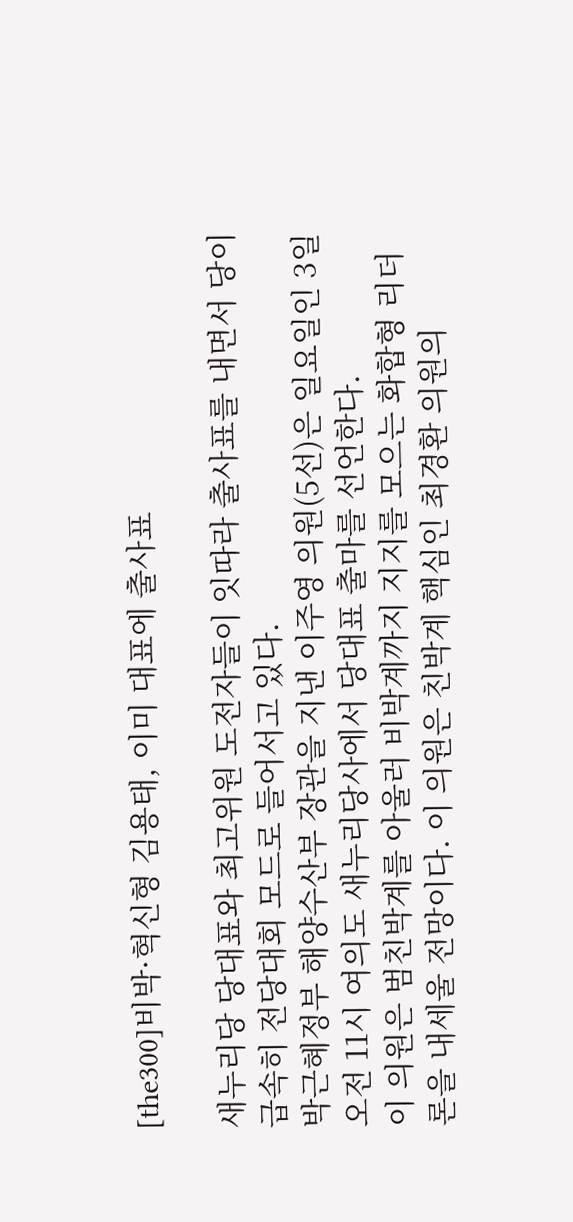[the300]비박·혁신형 김용태, 이미 대표에 출사표

새누리당 당대표와 최고위원 도전자들이 잇따라 출사표를 내면서 당이 급속히 전당대회 모드로 들어서고 있다.
박근혜정부 해양수산부 장관을 지낸 이주영 의원(5선)은 일요일인 3일 오전 11시 여의도 새누리당사에서 당대표 출마를 선언한다.
이 의원은 범친박계를 아울러 비박계까지 지지를 모으는 화합형 리더론을 내세울 전망이다. 이 의원은 친박계 핵심인 최경환 의원의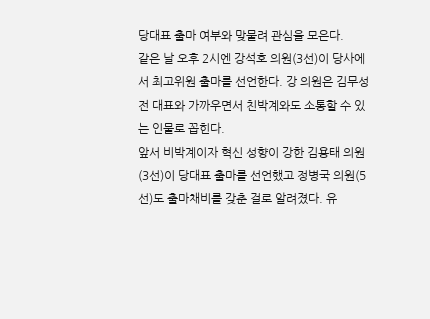당대표 출마 여부와 맞물려 관심을 모은다.
같은 날 오후 2시엔 강석호 의원(3선)이 당사에서 최고위원 출마를 선언한다. 강 의원은 김무성 전 대표와 가까우면서 친박계와도 소통할 수 있는 인물로 꼽힌다.
앞서 비박계이자 혁신 성향이 강한 김용태 의원(3선)이 당대표 출마를 선언했고 정병국 의원(5선)도 출마채비를 갖춘 걸로 알려졌다. 유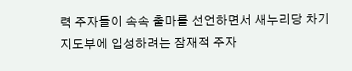력 주자들이 속속 출마를 선언하면서 새누리당 차기 지도부에 입성하려는 잠재적 주자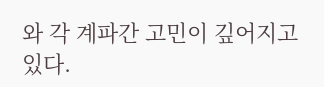와 각 계파간 고민이 깊어지고 있다.